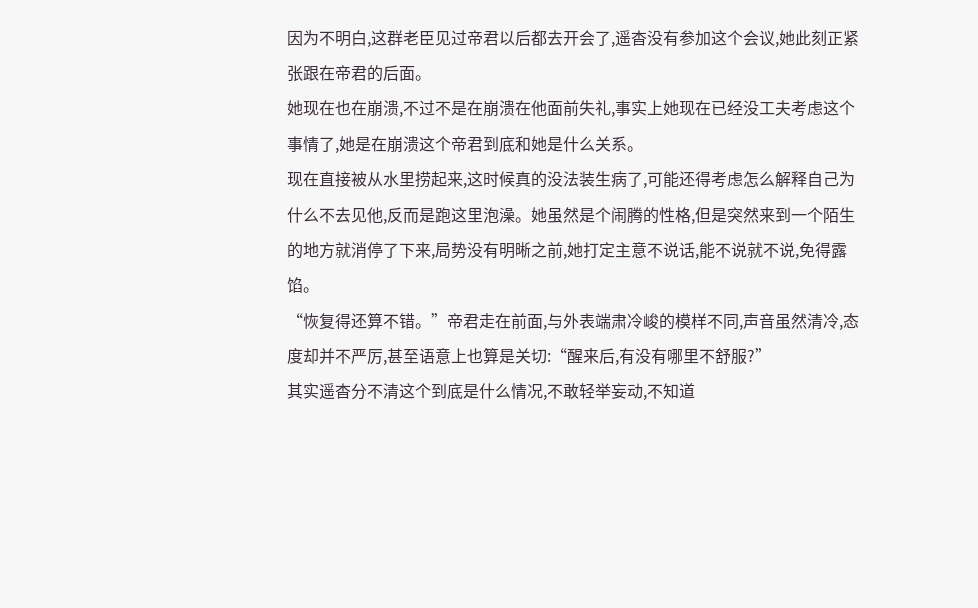因为不明白,这群老臣见过帝君以后都去开会了,遥杳没有参加这个会议,她此刻正紧张跟在帝君的后面。
她现在也在崩溃,不过不是在崩溃在他面前失礼,事实上她现在已经没工夫考虑这个事情了,她是在崩溃这个帝君到底和她是什么关系。
现在直接被从水里捞起来,这时候真的没法装生病了,可能还得考虑怎么解释自己为什么不去见他,反而是跑这里泡澡。她虽然是个闹腾的性格,但是突然来到一个陌生的地方就消停了下来,局势没有明晰之前,她打定主意不说话,能不说就不说,免得露馅。
“恢复得还算不错。”帝君走在前面,与外表端肃冷峻的模样不同,声音虽然清冷,态度却并不严厉,甚至语意上也算是关切:“醒来后,有没有哪里不舒服?”
其实遥杳分不清这个到底是什么情况,不敢轻举妄动,不知道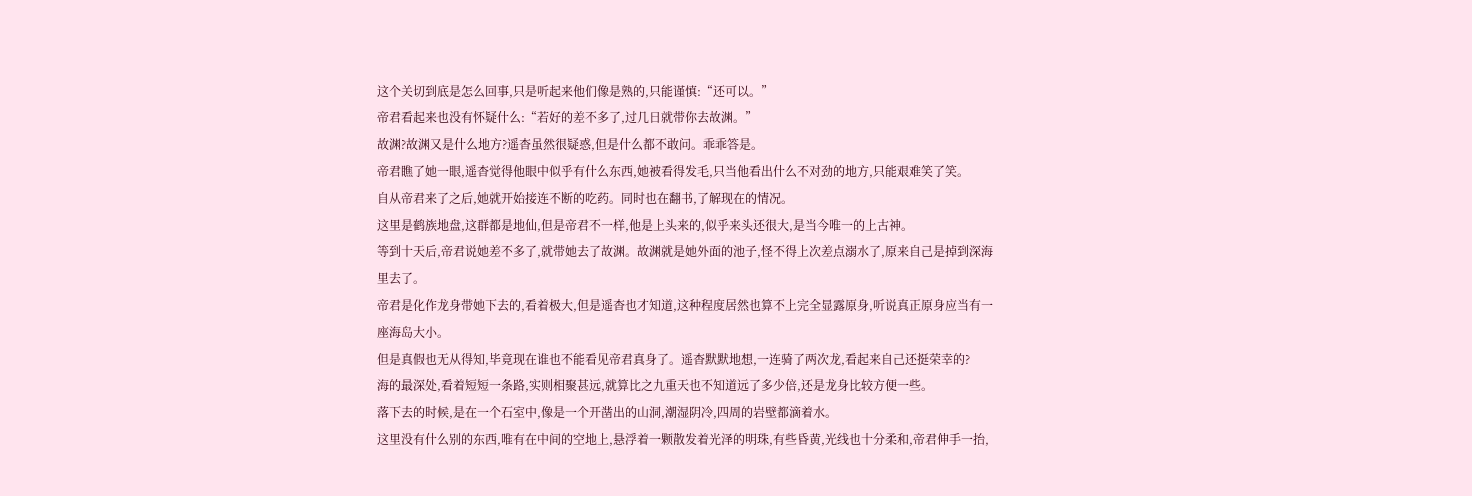这个关切到底是怎么回事,只是听起来他们像是熟的,只能谨慎:“还可以。”
帝君看起来也没有怀疑什么:“若好的差不多了,过几日就带你去故渊。”
故渊?故渊又是什么地方?遥杳虽然很疑惑,但是什么都不敢问。乖乖答是。
帝君瞧了她一眼,遥杳觉得他眼中似乎有什么东西,她被看得发毛,只当他看出什么不对劲的地方,只能艰难笑了笑。
自从帝君来了之后,她就开始接连不断的吃药。同时也在翻书,了解现在的情况。
这里是鹤族地盘,这群都是地仙,但是帝君不一样,他是上头来的,似乎来头还很大,是当今唯一的上古神。
等到十天后,帝君说她差不多了,就带她去了故渊。故渊就是她外面的池子,怪不得上次差点溺水了,原来自己是掉到深海里去了。
帝君是化作龙身带她下去的,看着极大,但是遥杳也才知道,这种程度居然也算不上完全显露原身,听说真正原身应当有一座海岛大小。
但是真假也无从得知,毕竟现在谁也不能看见帝君真身了。遥杳默默地想,一连骑了两次龙,看起来自己还挺荣幸的?
海的最深处,看着短短一条路,实则相聚甚远,就算比之九重天也不知道远了多少倍,还是龙身比较方便一些。
落下去的时候,是在一个石室中,像是一个开凿出的山洞,潮湿阴冷,四周的岩壁都滴着水。
这里没有什么别的东西,唯有在中间的空地上,悬浮着一颗散发着光泽的明珠,有些昏黄,光线也十分柔和,帝君伸手一抬,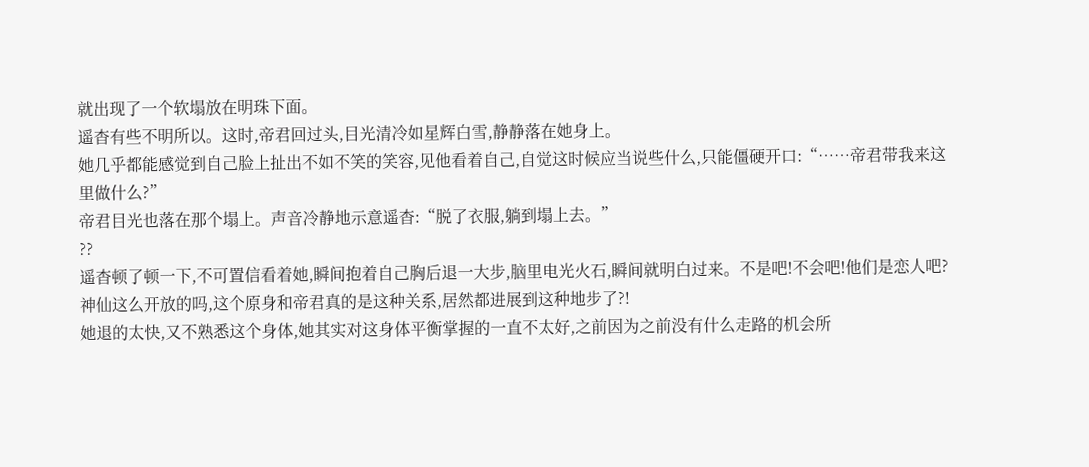就出现了一个软塌放在明珠下面。
遥杳有些不明所以。这时,帝君回过头,目光清冷如星辉白雪,静静落在她身上。
她几乎都能感觉到自己脸上扯出不如不笑的笑容,见他看着自己,自觉这时候应当说些什么,只能僵硬开口:“……帝君带我来这里做什么?”
帝君目光也落在那个塌上。声音冷静地示意遥杳:“脱了衣服,躺到塌上去。”
??
遥杳顿了顿一下,不可置信看着她,瞬间抱着自己胸后退一大步,脑里电光火石,瞬间就明白过来。不是吧!不会吧!他们是恋人吧?神仙这么开放的吗,这个原身和帝君真的是这种关系,居然都进展到这种地步了?!
她退的太快,又不熟悉这个身体,她其实对这身体平衡掌握的一直不太好,之前因为之前没有什么走路的机会所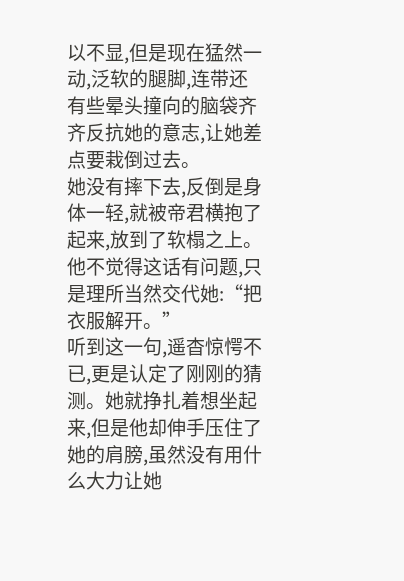以不显,但是现在猛然一动,泛软的腿脚,连带还有些晕头撞向的脑袋齐齐反抗她的意志,让她差点要栽倒过去。
她没有摔下去,反倒是身体一轻,就被帝君横抱了起来,放到了软榻之上。
他不觉得这话有问题,只是理所当然交代她:“把衣服解开。”
听到这一句,遥杳惊愕不已,更是认定了刚刚的猜测。她就挣扎着想坐起来,但是他却伸手压住了她的肩膀,虽然没有用什么大力让她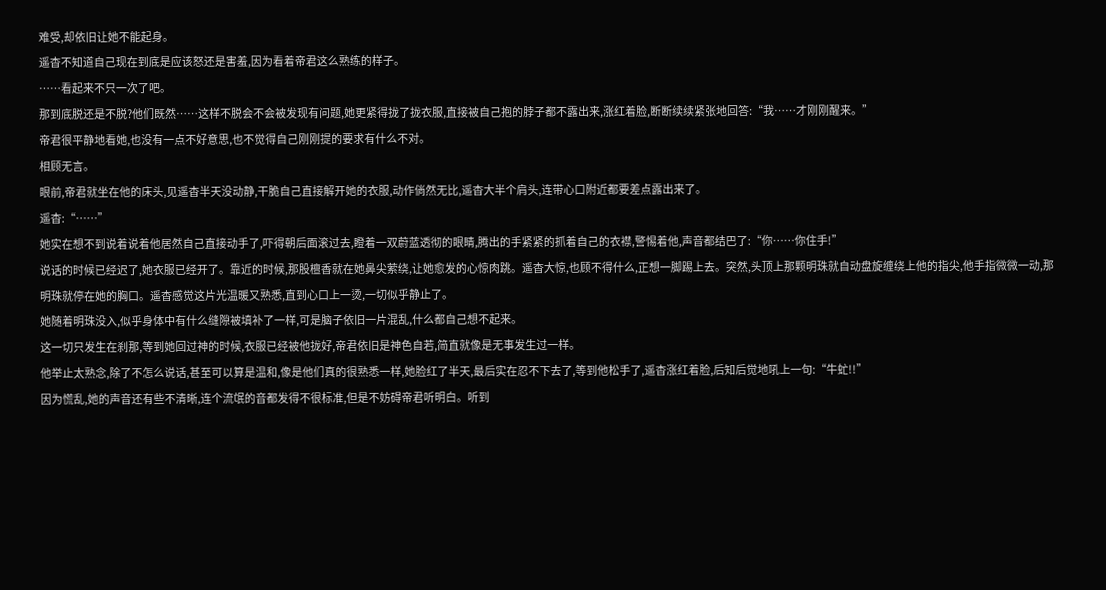难受,却依旧让她不能起身。
遥杳不知道自己现在到底是应该怒还是害羞,因为看着帝君这么熟练的样子。
……看起来不只一次了吧。
那到底脱还是不脱?他们既然……这样不脱会不会被发现有问题,她更紧得拢了拢衣服,直接被自己抱的脖子都不露出来,涨红着脸,断断续续紧张地回答:“我……才刚刚醒来。”
帝君很平静地看她,也没有一点不好意思,也不觉得自己刚刚提的要求有什么不对。
相顾无言。
眼前,帝君就坐在他的床头,见遥杳半天没动静,干脆自己直接解开她的衣服,动作倘然无比,遥杳大半个肩头,连带心口附近都要差点露出来了。
遥杳:“……”
她实在想不到说着说着他居然自己直接动手了,吓得朝后面滚过去,瞪着一双蔚蓝透彻的眼睛,腾出的手紧紧的抓着自己的衣襟,警惕着他,声音都结巴了:“你……你住手!”
说话的时候已经迟了,她衣服已经开了。靠近的时候,那股檀香就在她鼻尖萦绕,让她愈发的心惊肉跳。遥杳大惊,也顾不得什么,正想一脚踢上去。突然,头顶上那颗明珠就自动盘旋缠绕上他的指尖,他手指微微一动,那明珠就停在她的胸口。遥杳感觉这片光温暖又熟悉,直到心口上一烫,一切似乎静止了。
她随着明珠没入,似乎身体中有什么缝隙被填补了一样,可是脑子依旧一片混乱,什么都自己想不起来。
这一切只发生在刹那,等到她回过神的时候,衣服已经被他拢好,帝君依旧是神色自若,简直就像是无事发生过一样。
他举止太熟念,除了不怎么说话,甚至可以算是温和,像是他们真的很熟悉一样,她脸红了半天,最后实在忍不下去了,等到他松手了,遥杳涨红着脸,后知后觉地吼上一句:“牛虻!!”
因为慌乱,她的声音还有些不清晰,连个流氓的音都发得不很标准,但是不妨碍帝君听明白。听到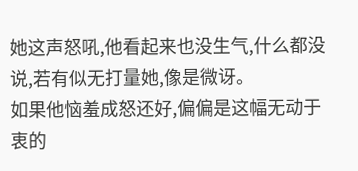她这声怒吼,他看起来也没生气,什么都没说,若有似无打量她,像是微讶。
如果他恼羞成怒还好,偏偏是这幅无动于衷的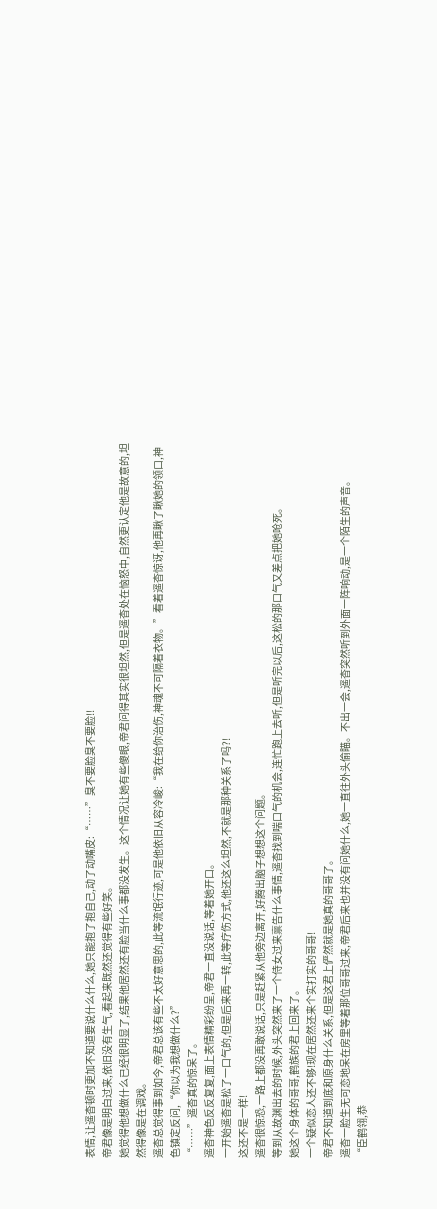表情,让遥杳顿时更加不知道要说什么什么,她只能抱了抱自己,动了动嘴皮:“……”臭不要脸臭不要脸!!
帝君像是明白过来,依旧没有生气,看起来既然还觉得有些好笑。
她觉得他想做什么已经很明显了,结果他居然还有脸当什么事都没发生。这个情况让她有些傻眼,帝君问得其实很坦然,但是遥杳处在恼怒中,自然更认定他是故意的,坦然得像是在调戏。
遥杳总觉得事到如今,帝君总该有些不太好意思的,此等流氓行迹,可是他依旧从容冷峻:“我在给你治伤,神魂不可隔着衣物。”看着遥杳惊讶,他再瞅了瞅她的领口,神色镇定反问,“你以为我想做什么?”
“……”遥杳真的惊呆了。
遥杳神色反反复复,面上表情精彩纷呈,帝君一直没说话,等着她开口。
一开始遥杳是松了一口气的,但是后来再一转,此等疗伤方式,他还这么坦然,不就是那种关系了吗?!
这还不是一样!
遥杳很惊恐,一路上都没再敢说话,只是赶紧从他旁边离开,好腾出脑子想想这个问题。
等到从故渊出去的时候,外头突然来了一个侍女过来禀告什么事情,遥杳找到喘口气的机会,连忙跑上去听,但是听完以后,这松的那口气又差点把她呛死。
她这个身体的哥哥,鹤族的君上回来了。
一个疑似恋人还不够!现在居然还来个实打实的哥哥!
帝君不知道到底和原身什么关系,但是这君上俨然就是她真的哥哥了。
遥杳一脸生无可恋地呆在房里等着那位哥哥过来,帝君后来也并没有问她什么,她一直往外头偷瞄。不出一会,遥杳突然听到外面一阵响动,是一个陌生的声音。
“臣鹤翎,恭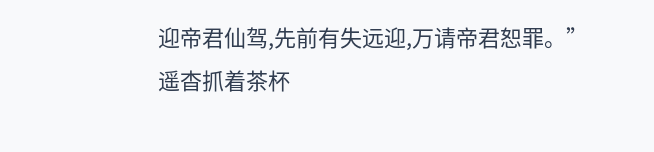迎帝君仙驾,先前有失远迎,万请帝君恕罪。”
遥杳抓着茶杯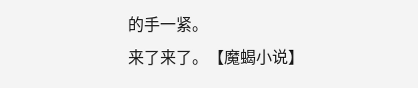的手一紧。
来了来了。【魔蝎小说】